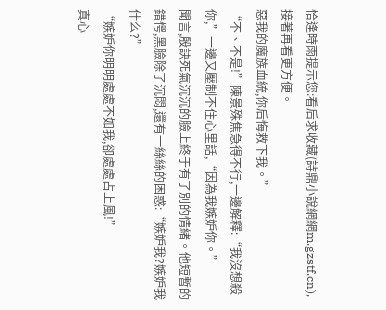恰逢時雨提示您:看后求收藏(詩鼎小說網網m.gzstf.cn),接著再看更方便。
惡我的魔族血統,你后悔救下我。”
“不、不是!”陳景殊焦急得不行,一邊解釋:“我沒想殺你,”一邊又壓制不住心里話,“因為我嫉妒你。”
聞言,殷訣死氣沉沉的臉上終于有了別的情緒。他短暫的錯愕,黑臉除了沉悶,還有一絲絲的困惑:“嫉妒我?嫉妒我什么?”
“嫉妒你明明處處不如我,卻處處占上風!”
真心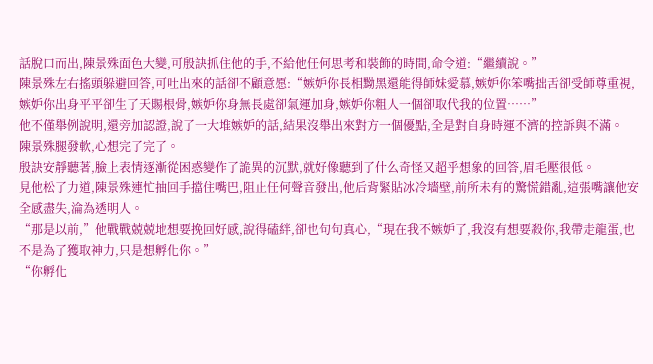話脫口而出,陳景殊面色大變,可殷訣抓住他的手,不給他任何思考和裝飾的時間,命令道:“繼續說。”
陳景殊左右搖頭躲避回答,可吐出來的話卻不顧意愿:“嫉妒你長相黝黑還能得師妹愛慕,嫉妒你笨嘴拙舌卻受師尊重視,嫉妒你出身平平卻生了天賜根骨,嫉妒你身無長處卻氣運加身,嫉妒你粗人一個卻取代我的位置……”
他不僅舉例說明,還旁加認證,說了一大堆嫉妒的話,結果沒舉出來對方一個優點,全是對自身時運不濟的控訴與不滿。
陳景殊腿發軟,心想完了完了。
殷訣安靜聽著,臉上表情逐漸從困惑變作了詭異的沉默,就好像聽到了什么奇怪又超乎想象的回答,眉毛壓很低。
見他松了力道,陳景殊連忙抽回手擋住嘴巴,阻止任何聲音發出,他后背緊貼冰冷墻壁,前所未有的驚慌錯亂,這張嘴讓他安全感盡失,淪為透明人。
“那是以前,”他戰戰兢兢地想要挽回好感,說得磕絆,卻也句句真心,“現在我不嫉妒了,我沒有想要殺你,我帶走龍蛋,也不是為了獲取神力,只是想孵化你。”
“你孵化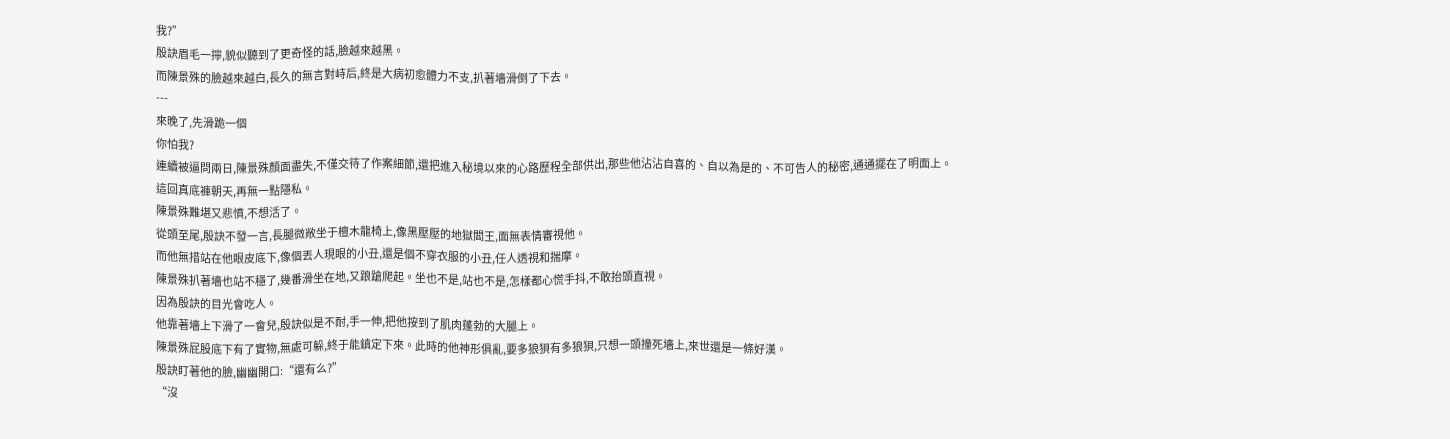我?”
殷訣眉毛一擰,貌似聽到了更奇怪的話,臉越來越黑。
而陳景殊的臉越來越白,長久的無言對峙后,終是大病初愈體力不支,扒著墻滑倒了下去。
---
來晚了,先滑跪一個
你怕我?
連續被逼問兩日,陳景殊顏面盡失,不僅交待了作案細節,還把進入秘境以來的心路歷程全部供出,那些他沾沾自喜的、自以為是的、不可告人的秘密,通通擺在了明面上。
這回真底褲朝天,再無一點隱私。
陳景殊難堪又悲憤,不想活了。
從頭至尾,殷訣不發一言,長腿微敞坐于檀木龍椅上,像黑壓壓的地獄閻王,面無表情審視他。
而他無措站在他眼皮底下,像個丟人現眼的小丑,還是個不穿衣服的小丑,任人透視和揣摩。
陳景殊扒著墻也站不穩了,幾番滑坐在地,又踉蹌爬起。坐也不是,站也不是,怎樣都心慌手抖,不敢抬頭直視。
因為殷訣的目光會吃人。
他靠著墻上下滑了一會兒,殷訣似是不耐,手一伸,把他按到了肌肉蓬勃的大腿上。
陳景殊屁股底下有了實物,無處可躲,終于能鎮定下來。此時的他神形俱亂,要多狼狽有多狼狽,只想一頭撞死墻上,來世還是一條好漢。
殷訣盯著他的臉,幽幽開口:“還有么?”
“沒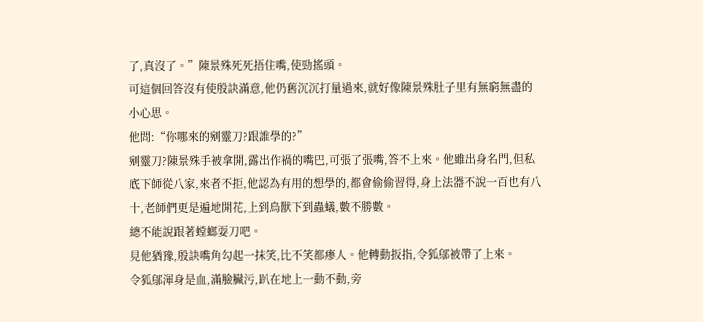了,真沒了。”陳景殊死死捂住嘴,使勁搖頭。
可這個回答沒有使殷訣滿意,他仍舊沉沉打量過來,就好像陳景殊肚子里有無窮無盡的小心思。
他問:“你哪來的剜靈刀?跟誰學的?”
剜靈刀?陳景殊手被拿開,露出作禍的嘴巴,可張了張嘴,答不上來。他雖出身名門,但私底下師從八家,來者不拒,他認為有用的想學的,都會偷偷習得,身上法器不說一百也有八十,老師們更是遍地開花,上到鳥獸下到蟲蟻,數不勝數。
總不能說跟著螳螂耍刀吧。
見他猶豫,殷訣嘴角勾起一抹笑,比不笑都瘆人。他轉動扳指,令狐鄔被帶了上來。
令狐鄔渾身是血,滿臉臟污,趴在地上一動不動,旁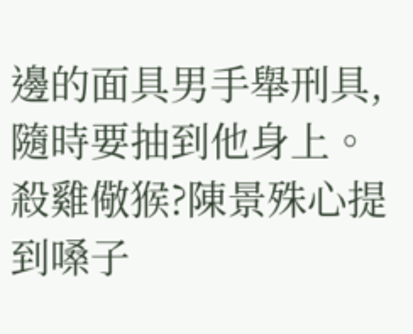邊的面具男手舉刑具,隨時要抽到他身上。
殺雞儆猴?陳景殊心提到嗓子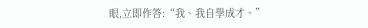眼,立即作答:“我、我自學成才。”